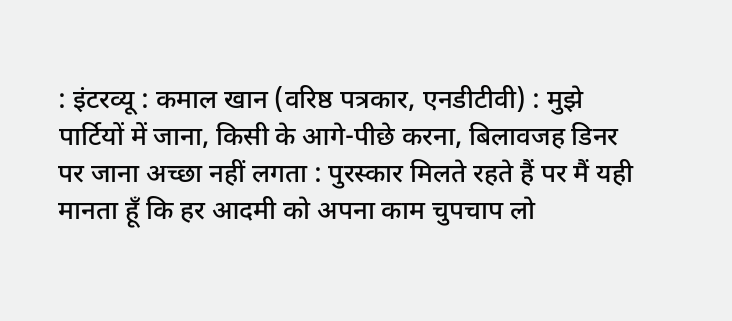: इंटरव्यू : कमाल खान (वरिष्ठ पत्रकार, एनडीटीवी) : मुझे पार्टियों में जाना, किसी के आगे-पीछे करना, बिलावजह डिनर पर जाना अच्छा नहीं लगता : पुरस्कार मिलते रहते हैं पर मैं यही मानता हूँ कि हर आदमी को अपना काम चुपचाप लो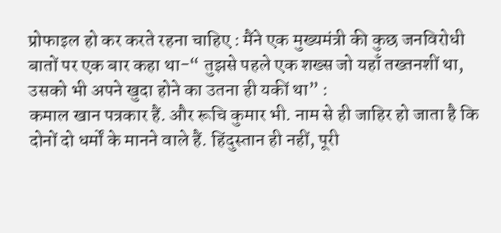प्रोफाइल हो कर करते रहना चाहिए : मैंने एक मुख्यमंत्री की कुछ जनविरोधी बातों पर एक बार कहा था-“ तुझसे पहले एक शख्स जो यहाँ तख्तनशीं था, उसको भी अपने खुदा होने का उतना ही यकीं था” :
कमाल खान पत्रकार हैं. और रूचि कुमार भी. नाम से ही जाहिर हो जाता है कि दोनों दो धर्मों के मानने वाले हैं. हिंदुस्तान ही नहीं, पूरी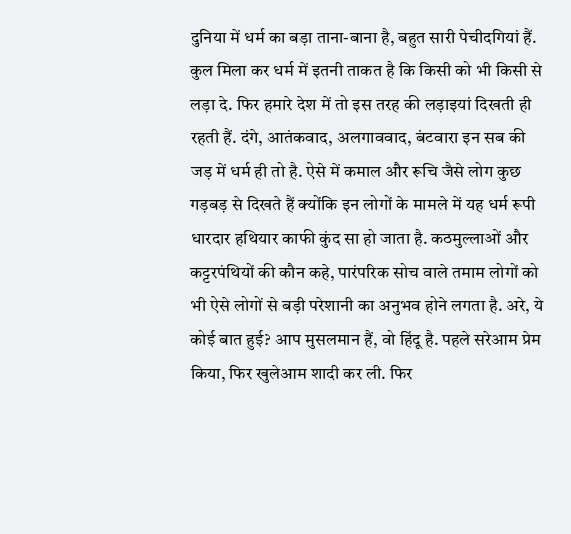दुनिया में धर्म का बड़ा ताना-बाना है, बहुत सारी पेचीदगियां हैं. कुल मिला कर धर्म में इतनी ताकत है कि किसी को भी किसी से लड़ा दे. फिर हमारे देश में तो इस तरह की लड़ाइयां दिखती ही रहती हैं. दंगे, आतंकवाद, अलगाववाद, बंटवारा इन सब की जड़ में धर्म ही तो है. ऐसे में कमाल और रूचि जैसे लोग कुछ गड़बड़ से दिखते हैं क्योंकि इन लोगों के मामले में यह धर्म रूपी धारदार हथियार काफी कुंद सा हो जाता है. कठमुल्लाओं और कट्टरपंथियों की कौन कहे, पारंपरिक सोच वाले तमाम लोगों को भी ऐसे लोगों से बड़ी परेशानी का अनुभव होने लगता है. अरे, ये कोई बात हुई? आप मुसलमान हैं, वो हिंदू है. पहले सरेआम प्रेम किया, फिर खुलेआम शादी कर ली. फिर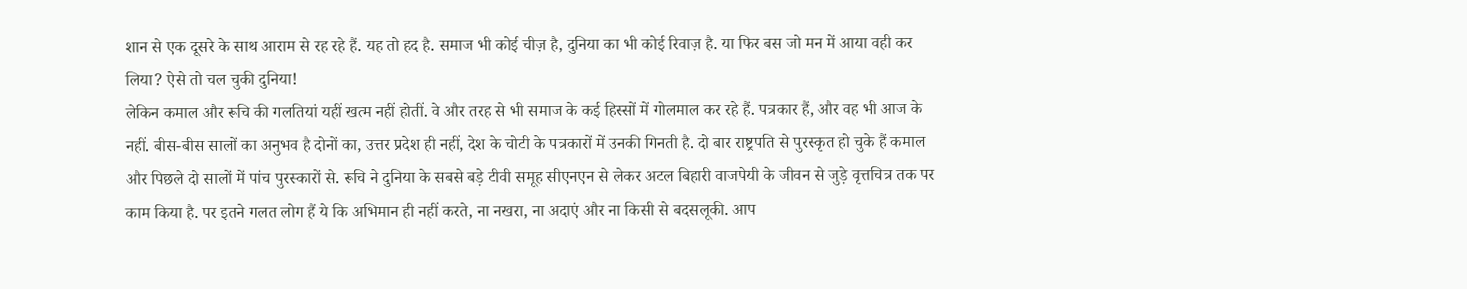शान से एक दूसरे के साथ आराम से रह रहे हैं. यह तो हद है. समाज भी कोई चीज़ है, दुनिया का भी कोई रिवाज़ है. या फिर बस जो मन में आया वही कर लिया? ऐसे तो चल चुकी दुनिया!
लेकिन कमाल और रूचि की गलतियां यहीं खत्म नहीं होतीं. वे और तरह से भी समाज के कई हिस्सों में गोलमाल कर रहे हैं. पत्रकार हैं, और वह भी आज के नहीं. बीस-बीस सालों का अनुभव है दोनों का, उत्तर प्रदेश ही नहीं, देश के चोटी के पत्रकारों में उनकी गिनती है. दो बार राष्ट्रपति से पुरस्कृत हो चुके हैं कमाल और पिछले दो सालों में पांच पुरस्कारों से. रूचि ने दुनिया के सबसे बड़े टीवी समूह सीएनएन से लेकर अटल बिहारी वाजपेयी के जीवन से जुड़े वृत्तचित्र तक पर काम किया है. पर इतने गलत लोग हैं ये कि अभिमान ही नहीं करते, ना नखरा, ना अदाएं और ना किसी से बदसलूकी. आप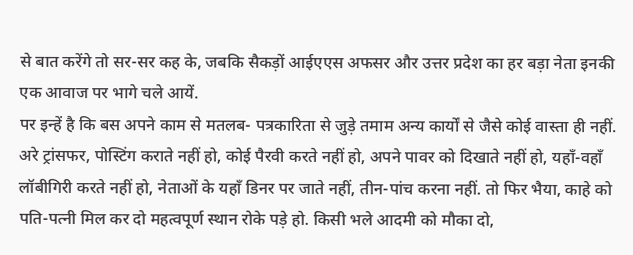से बात करेंगे तो सर-सर कह के, जबकि सैकड़ों आईएएस अफसर और उत्तर प्रदेश का हर बड़ा नेता इनकी एक आवाज पर भागे चले आयें.
पर इन्हें है कि बस अपने काम से मतलब- पत्रकारिता से जुड़े तमाम अन्य कार्यों से जैसे कोई वास्ता ही नहीं. अरे ट्रांसफर, पोस्टिंग कराते नहीं हो, कोई पैरवी करते नहीं हो, अपने पावर को दिखाते नहीं हो, यहाँ-वहाँ लॉबीगिरी करते नहीं हो, नेताओं के यहाँ डिनर पर जाते नहीं, तीन-पांच करना नहीं. तो फिर भैया, काहे को पति-पत्नी मिल कर दो महत्वपूर्ण स्थान रोके पड़े हो. किसी भले आदमी को मौका दो,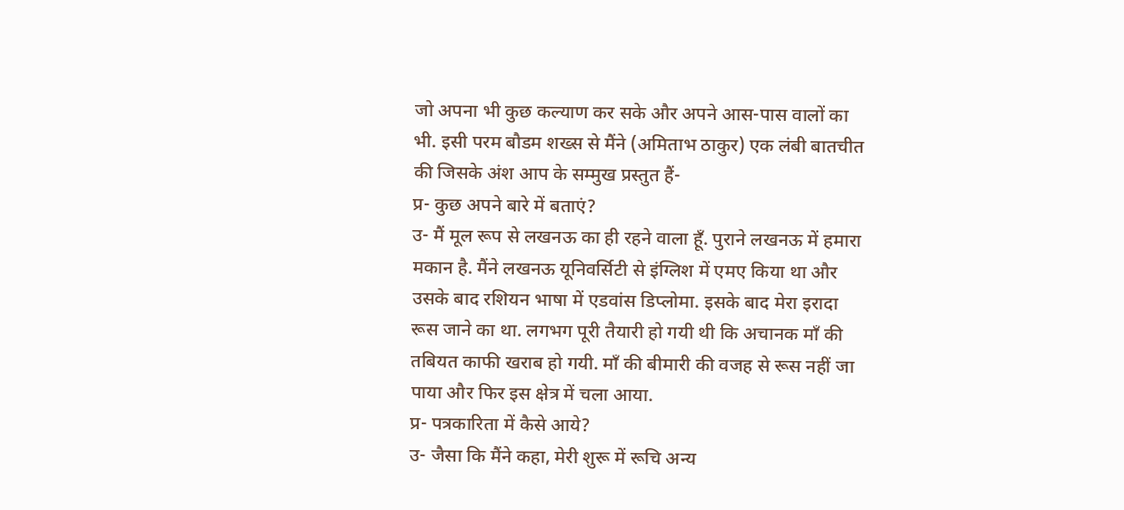जो अपना भी कुछ कल्याण कर सके और अपने आस-पास वालों का भी. इसी परम बौडम शख्स से मैंने (अमिताभ ठाकुर) एक लंबी बातचीत की जिसके अंश आप के सम्मुख प्रस्तुत हैं-
प्र- कुछ अपने बारे में बताएं?
उ- मैं मूल रूप से लखनऊ का ही रहने वाला हूँ. पुराने लखनऊ में हमारा मकान है. मैंने लखनऊ यूनिवर्सिटी से इंग्लिश में एमए किया था और उसके बाद रशियन भाषा में एडवांस डिप्लोमा. इसके बाद मेरा इरादा रूस जाने का था. लगभग पूरी तैयारी हो गयी थी कि अचानक माँ की तबियत काफी खराब हो गयी. माँ की बीमारी की वजह से रूस नहीं जा पाया और फिर इस क्षेत्र में चला आया.
प्र- पत्रकारिता में कैसे आये?
उ- जैसा कि मैंने कहा, मेरी शुरू में रूचि अन्य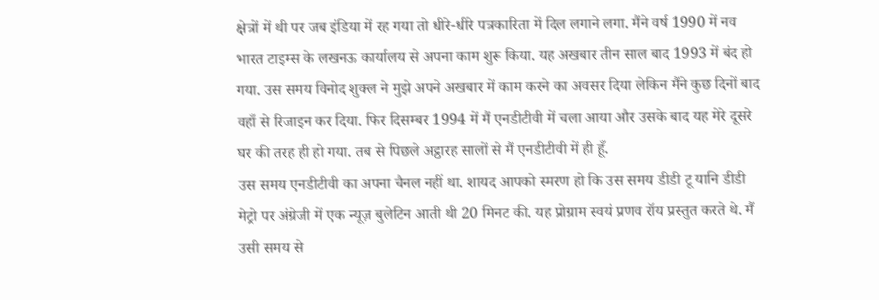क्षेत्रों में थी पर जब इंडिया में रह गया तो धीरे-धीरे पत्रकारिता में दिल लगाने लगा. मैंने वर्ष 1990 में नव भारत टाइम्स के लखनऊ कार्यालय से अपना काम शुरू किया. यह अखबार तीन साल बाद 1993 में बंद हो गया. उस समय विनोद शुक्ल ने मुझे अपने अखबार में काम करने का अवसर दिया लेकिन मैंने कुछ दिनों बाद वहाँ से रिजाइन कर दिया. फिर दिसम्बर 1994 में मैं एनडीटीवी में चला आया और उसके बाद यह मेरे दूसरे घर की तरह ही हो गया. तब से पिछले अट्ठारह सालों से मैं एनडीटीवी में ही हूँ.
उस समय एनडीटीवी का अपना चैनल नहीं था. शायद आपको स्मरण हो कि उस समय डीडी टू यानि डीडी मेट्रो पर अंग्रेजी में एक न्यूज़ बुलेटिन आती थी 20 मिनट की. यह प्रोग्राम स्वयं प्रणव रॉय प्रस्तुत करते थे. मैं उसी समय से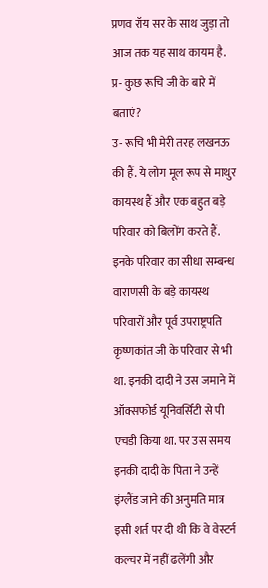प्रणव रॉय सर के साथ जुड़ा तो आज तक यह साथ कायम है.
प्र- कुछ रूचि जी के बारे में बताएं?
उ- रूचि भी मेरी तरह लखनऊ की हैं. ये लोग मूल रूप से माथुर कायस्थ हैं और एक बहुत बड़े परिवार को बिलोंग करते हैं. इनके परिवार का सीधा सम्बन्ध वाराणसी के बड़े कायस्थ परिवारों और पूर्व उपराष्ट्रपति कृष्णकांत जी के परिवार से भी था. इनकी दादी ने उस जमाने में ऑक्सफोर्ड यूनिवर्सिटी से पी एचडी किया था. पर उस समय इनकी दादी के पिता ने उन्हें इंग्लैंड जाने की अनुमति मात्र इसी शर्त पर दी थी कि वे वेस्टर्न कल्चर में नहीं ढलेंगी और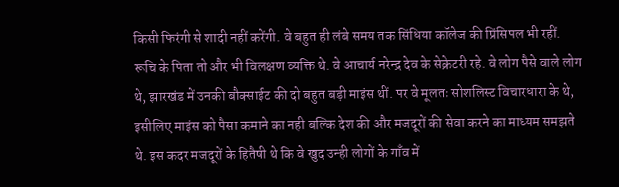किसी फिरंगी से शादी नहीं करेंगी. वे बहुत ही लंबे समय तक सिंधिया कॉलेज की प्रिंसिपल भी रहीं.
रूचि के पिता तो और भी विलक्षण व्यक्ति थे. वे आचार्य नरेन्द्र देव के सेक्रेटरी रहे. वे लोग पैसे वाले लोग थे, झारखंड में उनकी बौक्साईट की दो बहुत बड़ी माइंस थीं. पर वे मूलतः सोशलिस्ट विचारधारा के थे, इसीलिए माइंस को पैसा कमाने का नही बल्कि देश की और मजदूरों की सेवा करने का माध्यम समझते थे. इस कदर मजदूरों के हितैषी थे कि वे खुद उन्ही लोगों के गाँव में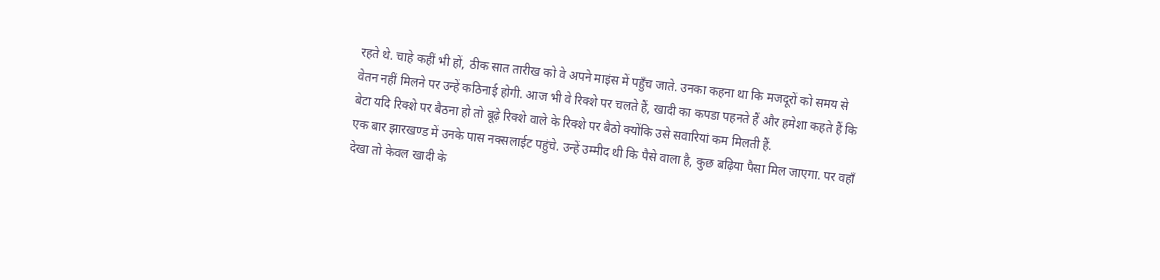रहते थे. चाहे कहीं भी हों, ठीक सात तारीख को वे अपने माइंस में पहुँच जाते. उनका कहना था कि मजदूरों को समय से वेतन नहीं मिलने पर उन्हें कठिनाई होगी. आज भी वे रिक्शे पर चलते हैं, खादी का कपडा पहनते हैं और हमेशा कहते हैं कि बेटा यदि रिक्शे पर बैठना हो तो बूढ़े रिक्शे वाले के रिक्शे पर बैठो क्योंकि उसे सवारियां कम मिलती हैं.
एक बार झारखण्ड में उनके पास नक्सलाईट पहुंचे. उन्हें उम्मीद थी कि पैसे वाला है, कुछ बढ़िया पैसा मिल जाएगा. पर वहाँ देखा तो केवल खादी के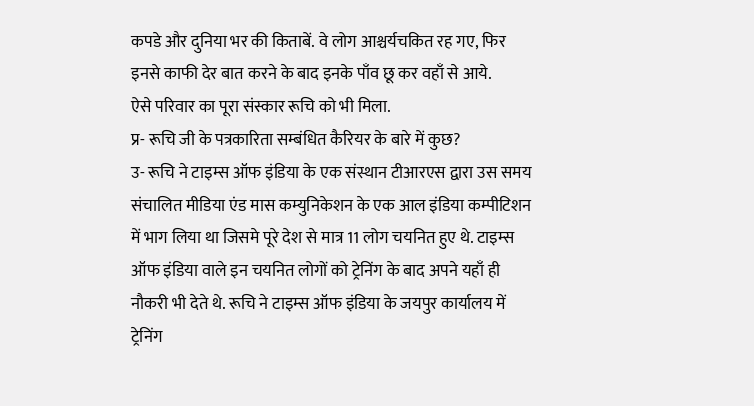कपडे और दुनिया भर की किताबें. वे लोग आश्चर्यचकित रह गए, फिर इनसे काफी देर बात करने के बाद इनके पाँव छू कर वहाँ से आये.
ऐसे परिवार का पूरा संस्कार रूचि को भी मिला.
प्र- रूचि जी के पत्रकारिता सम्बंधित कैरियर के बारे में कुछ?
उ- रूचि ने टाइम्स ऑफ इंडिया के एक संस्थान टीआरएस द्वारा उस समय संचालित मीडिया एंड मास कम्युनिकेशन के एक आल इंडिया कम्पीटिशन में भाग लिया था जिसमे पूरे देश से मात्र 11 लोग चयनित हुए थे. टाइम्स ऑफ इंडिया वाले इन चयनित लोगों को ट्रेनिंग के बाद अपने यहाँ ही नौकरी भी देते थे. रूचि ने टाइम्स ऑफ इंडिया के जयपुर कार्यालय में ट्रेनिंग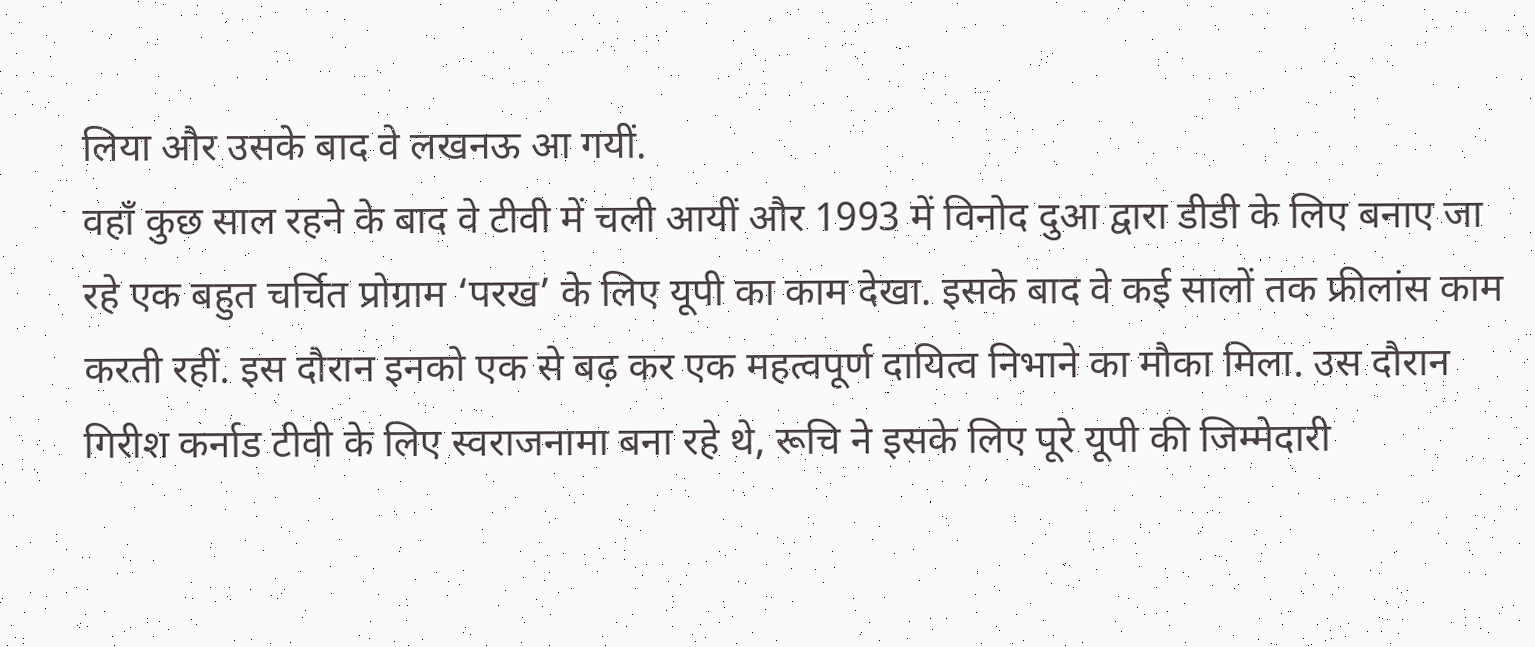लिया और उसके बाद वे लखनऊ आ गयीं.
वहाँ कुछ साल रहने के बाद वे टीवी में चली आयीं और 1993 में विनोद दुआ द्वारा डीडी के लिए बनाए जा रहे एक बहुत चर्चित प्रोग्राम ‘परख’ के लिए यूपी का काम देखा. इसके बाद वे कई सालों तक फ्रीलांस काम करती रहीं. इस दौरान इनको एक से बढ़ कर एक महत्वपूर्ण दायित्व निभाने का मौका मिला. उस दौरान गिरीश कर्नाड टीवी के लिए स्वराजनामा बना रहे थे, रूचि ने इसके लिए पूरे यूपी की जिम्मेदारी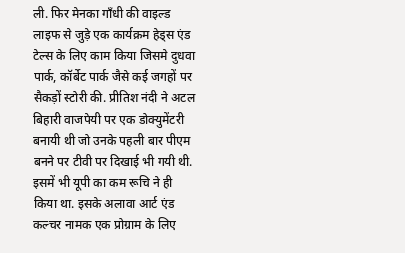ली. फिर मेनका गाँधी की वाइल्ड लाइफ से जुड़े एक कार्यक्रम हेड्स एंड टेल्स के लिए काम किया जिसमे दुधवा पार्क, कॉर्बेट पार्क जैसे कई जगहों पर सैकड़ों स्टोरी की. प्रीतिश नंदी ने अटल बिहारी वाजपेयी पर एक डोक्युमेंटरी बनायी थी जो उनके पहली बार पीएम बनने पर टीवी पर दिखाई भी गयी थी. इसमें भी यूपी का कम रूचि ने ही किया था. इसके अलावा आर्ट एंड कल्चर नामक एक प्रोग्राम के लिए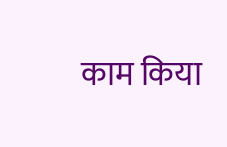काम किया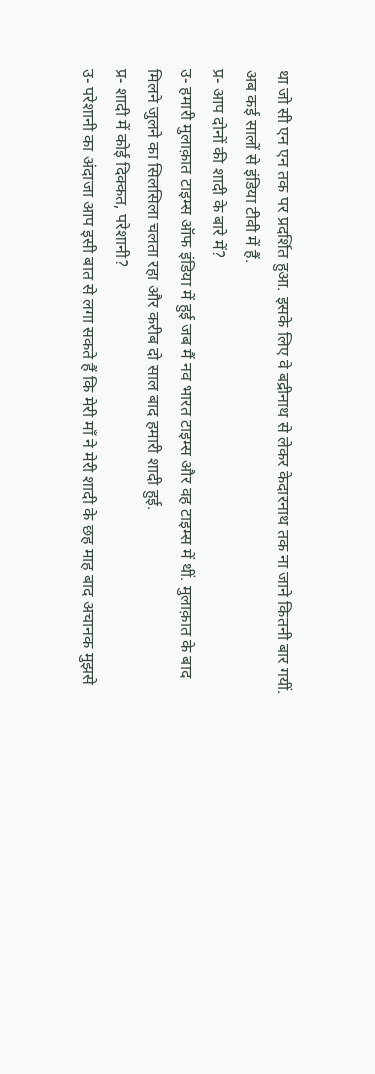था जो सी एन एन तक पर प्रदर्शित हुआ. इसके लिए वे बद्रीनाथ से लेकर केदारनाथ तक ना जाने कितनी बार गयीं. अब कई सालों से इंडिया टीवी में हैं.
प्र- आप दोनों की शादी के बारे में?
उ- हमारी मुलाक़ात टाइम्स ऑफ इंडिया में हुई जब मैं नव भारत टाइम्स और वह टाइम्स में थीं. मुलाक़ात के बाद मिलने जुलने का सिलसिला चलता रहा और करीब दो साल बाद हमारी शादी हुई.
प्र- शादी में कोई दिक्कत, परेशानी?
उ- परेशानी का अंदाजा आप इसी बात से लगा सकते हैं कि मेरी माँ ने मेरी शादी के छह माह बाद अचानक मुझसे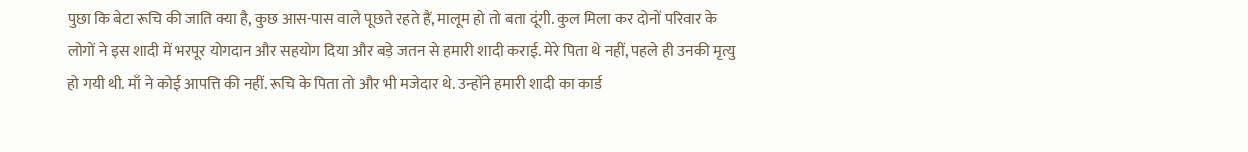पुछा कि बेटा रूचि की जाति क्या है, कुछ आस-पास वाले पूछते रहते हैं, मालूम हो तो बता दूंगी. कुल मिला कर दोनों परिवार के लोगों ने इस शादी में भरपूर योगदान और सहयोग दिया और बड़े जतन से हमारी शादी कराई. मेरे पिता थे नहीं, पहले ही उनकी मृत्यु हो गयी थी. माँ ने कोई आपत्ति की नहीं. रूचि के पिता तो और भी मजेदार थे. उन्होंने हमारी शादी का कार्ड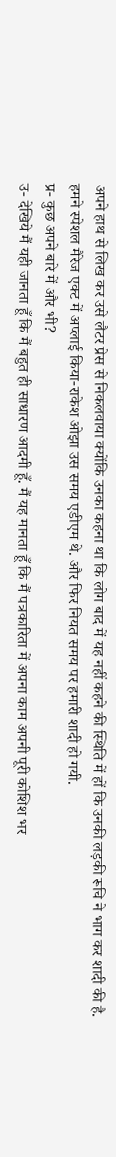अपने हाथ से लिख कर उसे लैटर प्रेस से निकलवाया क्योंकि उनका कहना था कि लोग बाद में यह नहीं कहने की स्थिति में हों कि उनकी लड़की रूचि ने भाग कर शादी की है.
हमने स्पेशल मैरेज एक्ट में अप्लाई किया-राकेश ओझा उस समय एडीएम थे. और फिर नियत समय पर हमारी शादी हो गयी.
प्र- कुछ अपने बारे में और भी?
उ- देखिये मैं यही जानता हूँ कि मैं बहुत ही साधारण आदमी हूँ. मैं यह मानता हूँ कि मैं पत्रकारिता में अपना काम अपनी पूरी कोशिश भर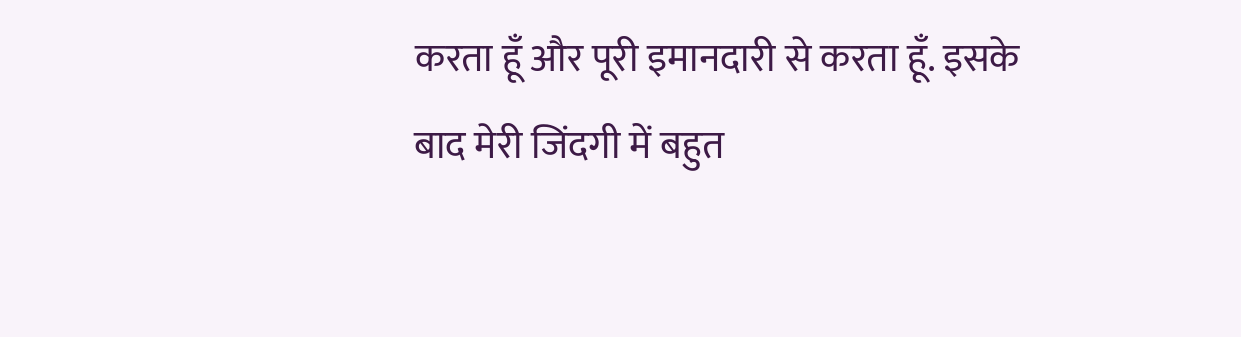करता हूँ और पूरी इमानदारी से करता हूँ. इसके बाद मेरी जिंदगी में बहुत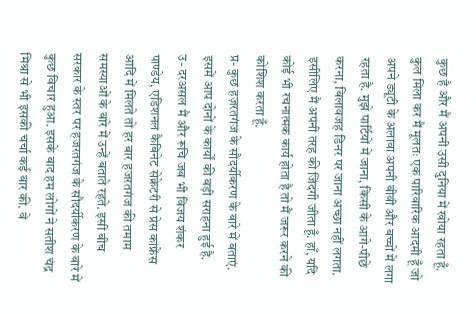कुछ है और मैं अपनी उसी दुनिया में खोया रहता हूँ. कुल मिला कर मैं मूलतः एक पारिवारिक आदमी हूँ जो अपने ड्यूटी के अलावा अपनी बीवी और बच्चों में लगा रहता है. मुझे पार्टियों में जाना, किसी के आगे-पीछे करना, बिलावजह डिनर पर जाना अच्छा नहीं लगता. इसीलिए मैं अपनी तरह की जिंदगी जीता हूँ. हाँ, यदि कोई भी रचनात्मक कार्य होता है तो मैं जरूर करने की कोशिश करता हूँ.
प्र- कुछ हज़रतगंज के सौदर्यीकरण के बारे में बताएं. इसमें आप दोनों के कार्यों की बड़ी सराहना हुई है.
उ- दरअसल मैं और रूचि जब भी विजय शंकर पाण्डेय, एडिशनल कैबिनेट सेक्रेटरी से प्रेस कांफ्रेंस आदि में मिलते तो हर बार हजरतगंज की तमाम समस्याओं के बारे में उन्हें बताते रहते. इसी बीच सरकार के स्तर पर हजरतगंज के सौदर्यीकरण के बारे में कुछ विचार हुआ. इसके बाद हम लोगों ने सतीश चंद्र मिश्रा से भी इसकी चर्चा कई बार की. वे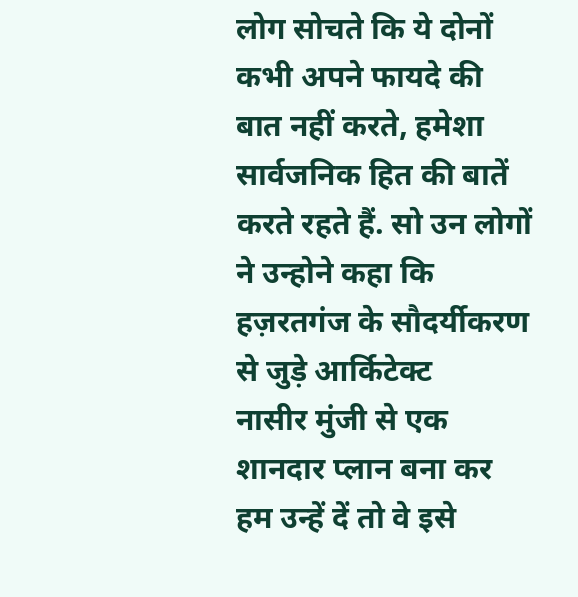लोग सोचते कि ये दोनों कभी अपने फायदे की बात नहीं करते, हमेशा सार्वजनिक हित की बातें करते रहते हैं. सो उन लोगों ने उन्होने कहा कि हज़रतगंज के सौदर्यीकरण से जुड़े आर्किटेक्ट
नासीर मुंजी से एक शानदार प्लान बना कर हम उन्हें दें तो वे इसे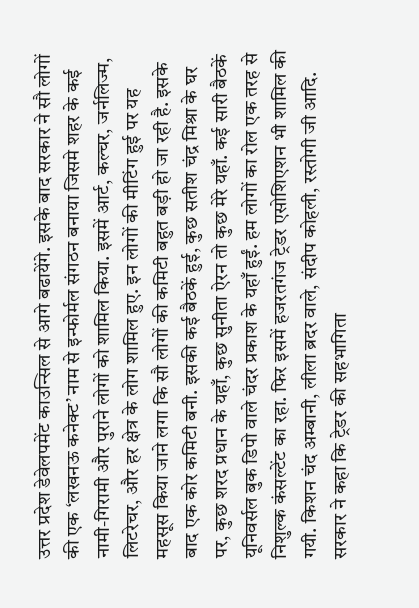उत्तर प्रदेश डेवेलपमेंट काउन्सिल से आगे बढायेंगे. इसके बाद सरकार ने सौ लोगों की एक ‘लखनऊ कनेक्ट’ नाम से इन्फोर्मल संगठन बनाया जिसमे शहर के कई नामी-गिरामी और पुराने लोगों को शामिल किया. इसमें आर्ट, कल्चर, जर्नलिज्म, लिटरेचर, और हर क्षेत्र के लोग शामिल हुए. इन लोगों की मीटिंग हुई पर यह महसूस किया जाने लगा कि सौ लोगों की कमिटी बहुत बड़ी हो जा रही है. इसके बाद एक कोर कमिटी बनी. इसकी कई बैठकें हुई, कुछ सतीश चंद्र मिश्रा के घर पर, कुछ शरद प्रधान के यहाँ, कुछ सुनीता ऐरन तो कुछ मेरे यहाँ. कई सारी बैठकें यूनिवर्सल बुक डिपो वाले चंदर प्रकाश के यहाँ हुईं. हम लोगों का रोल एक तरह से निशुल्क कंसल्टेंट का रहा. फिर इसमें हजरतगंज ट्रेडर एसोशिएशन भी शामिल की गयी. किशन चंद अम्बानी, लीला ब्रदर वाले, संदीप कोहली, रस्तोगी जी आदि. सरकार ने कहा कि ट्रेडर की सहभागिता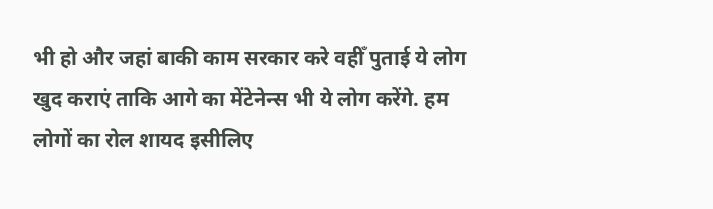भी हो और जहां बाकी काम सरकार करे वहीँ पुताई ये लोग खुद कराएं ताकि आगे का मेंटेनेन्स भी ये लोग करेंगे. हम लोगों का रोल शायद इसीलिए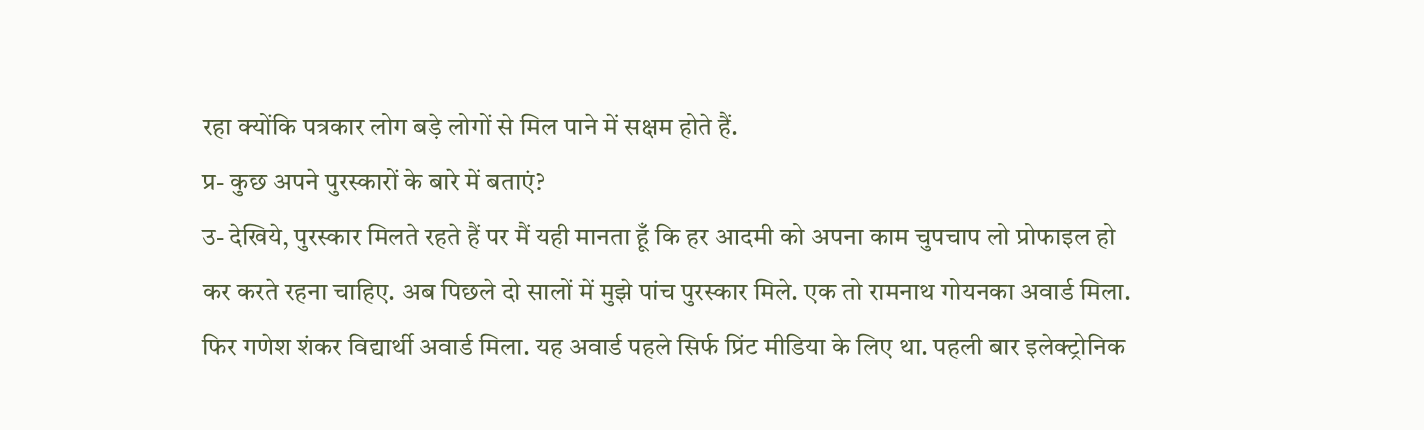रहा क्योंकि पत्रकार लोग बड़े लोगों से मिल पाने में सक्षम होते हैं.
प्र- कुछ अपने पुरस्कारों के बारे में बताएं?
उ- देखिये, पुरस्कार मिलते रहते हैं पर मैं यही मानता हूँ कि हर आदमी को अपना काम चुपचाप लो प्रोफाइल हो कर करते रहना चाहिए. अब पिछले दो सालों में मुझे पांच पुरस्कार मिले. एक तो रामनाथ गोयनका अवार्ड मिला. फिर गणेश शंकर विद्यार्थी अवार्ड मिला. यह अवार्ड पहले सिर्फ प्रिंट मीडिया के लिए था. पहली बार इलेक्ट्रोनिक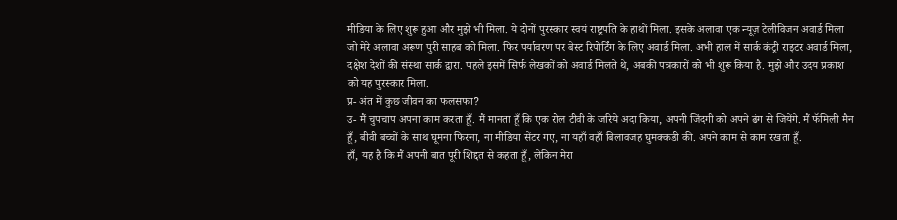मीडिया के लिए शुरू हुआ और मुझे भी मिला. ये दोनों पुरस्कार स्वयं राष्ट्रपति के हाथों मिला. इसके अलावा एक न्यूज़ टेलीविजन अवार्ड मिला जो मेरे अलावा अरूण पुरी साहब को मिला. फिर पर्यावरण पर बेस्ट रिपोर्टिंग के लिए अवार्ड मिला. अभी हाल में सार्क कंट्री राइटर अवार्ड मिला, दक्षेश देशों की संस्था सार्क द्वारा. पहले इसमें सिर्फ लेखकों को अवार्ड मिलते थे, अबकी पत्रकारों को भी शुरू किया है. मुझे और उदय प्रकाश को यह पुरस्कार मिला.
प्र- अंत में कुछ जीवन का फलसफा?
उ- मैं चुपचाप अपना काम करता हूँ. मैं मानता हूँ कि एक रोल टीवी के जरिये अदा किया, अपनी जिंदगी को अपने ढंग से जियेंगे. मैं फॅमिली मैन हूँ, बीवी बच्चों के साथ घूमना फिरना, ना मीडिया सेंटर गए, ना यहाँ वहाँ बिलावजह घुमक्कडी की. अपने काम से काम रखता हूँ.
हाँ, यह है कि मैं अपनी बात पूरी शिद्दत से कहता हूँ, लेकिन मेरा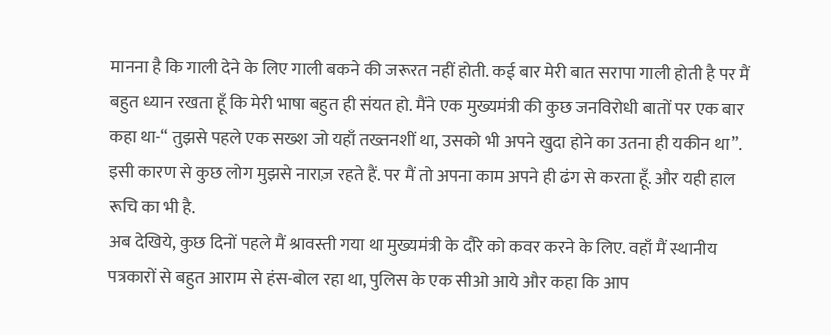मानना है कि गाली देने के लिए गाली बकने की जरूरत नहीं होती. कई बार मेरी बात सरापा गाली होती है पर मैं बहुत ध्यान रखता हूँ कि मेरी भाषा बहुत ही संयत हो. मैंने एक मुख्यमंत्री की कुछ जनविरोधी बातों पर एक बार कहा था-“ तुझसे पहले एक सख्श जो यहाँ तख्तनशीं था, उसको भी अपने खुदा होने का उतना ही यकीन था”. इसी कारण से कुछ लोग मुझसे नाराज़ रहते हैं. पर मैं तो अपना काम अपने ही ढंग से करता हूँ. और यही हाल रूचि का भी है.
अब देखिये, कुछ दिनों पहले मैं श्रावस्ती गया था मुख्यमंत्री के दौरे को कवर करने के लिए. वहाँ मैं स्थानीय पत्रकारों से बहुत आराम से हंस-बोल रहा था, पुलिस के एक सीओ आये और कहा कि आप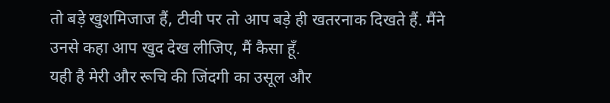तो बड़े खुशमिजाज हैं, टीवी पर तो आप बड़े ही खतरनाक दिखते हैं. मैंने उनसे कहा आप खुद देख लीजिए, मैं कैसा हूँ.
यही है मेरी और रूचि की जिंदगी का उसूल और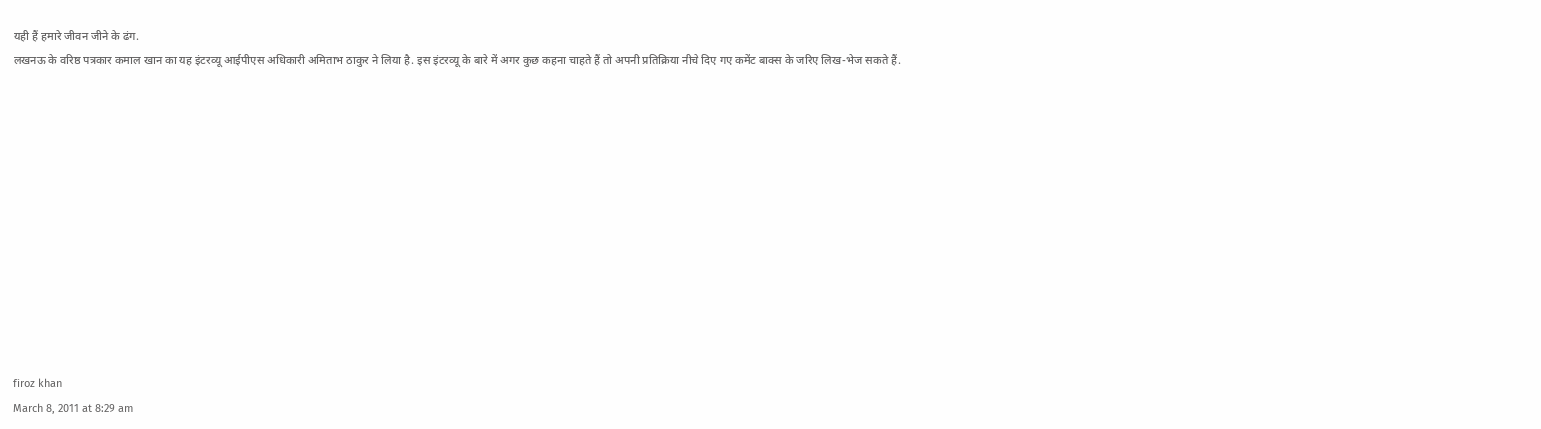यही हैं हमारे जीवन जीने के ढंग.
लखनऊ के वरिष्ठ पत्रकार कमाल खान का यह इंटरव्यू आईपीएस अधिकारी अमिताभ ठाकुर ने लिया है. इस इंटरव्यू के बारे में अगर कुछ कहना चाहते हैं तो अपनी प्रतिक्रिया नीचे दिए गए कमेंट बाक्स के जरिए लिख-भेज सकते हैं.












firoz khan
March 8, 2011 at 8:29 am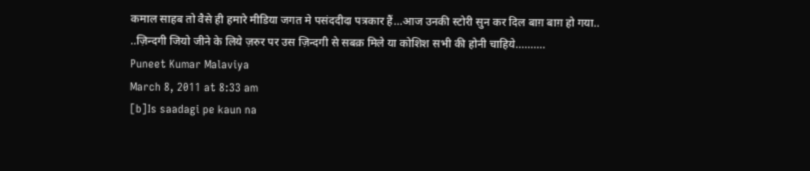कमाल साहब तो वैसे ही हमारे मीडिया जगत मे पसंददीदा पत्रकार हैं…आज उनकी स्टोरी सुन कर दिल बाग़ बाग़ हो गया..
..ज़िन्दगी जियो जीने के लिये ज़रुर पर उस ज़िन्दगी से सबक़ मिले या कोशिश सभी की होनी चाहिये……….
Puneet Kumar Malaviya
March 8, 2011 at 8:33 am
[b]Is saadagi pe kaun na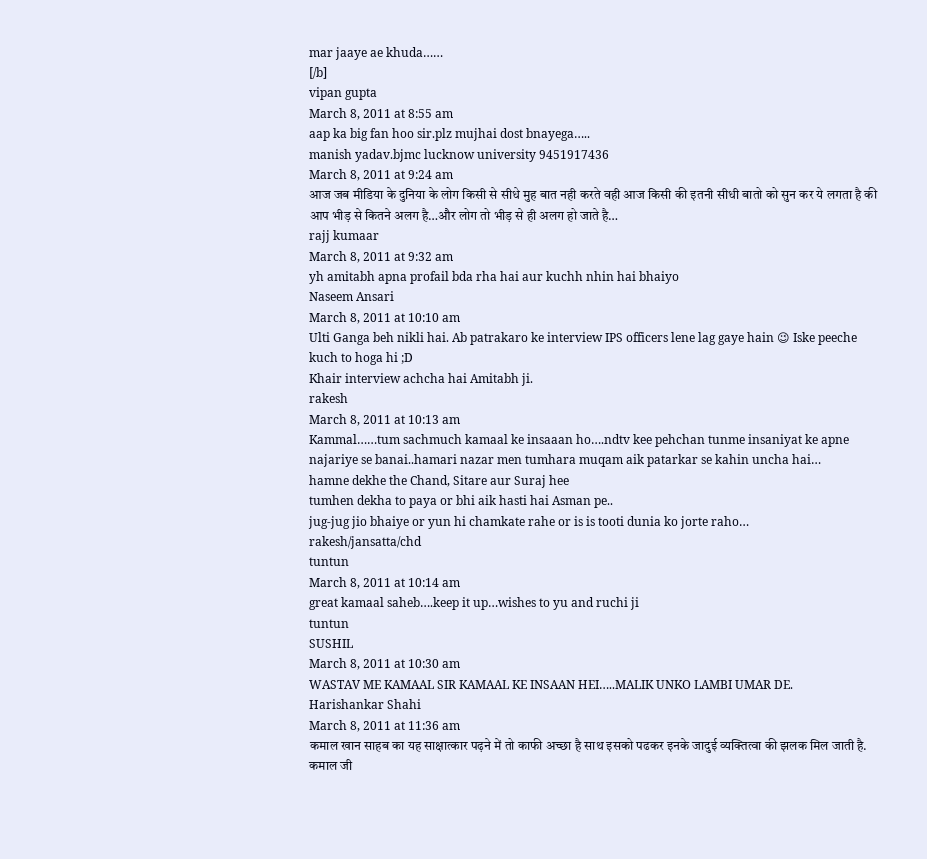mar jaaye ae khuda……
[/b]
vipan gupta
March 8, 2011 at 8:55 am
aap ka big fan hoo sir.plz mujhai dost bnayega…..
manish yadav.bjmc lucknow university 9451917436
March 8, 2011 at 9:24 am
आज जब मीडिया के दुनिया के लोग किसी से सीधे मुह बात नही करते वही आज किसी की इतनी सीधी बातो को सुन कर ये लगता है की आप भीड़ से कितने अलग है…और लोग तो भीड़ से ही अलग हो जाते है…
rajj kumaar
March 8, 2011 at 9:32 am
yh amitabh apna profail bda rha hai aur kuchh nhin hai bhaiyo
Naseem Ansari
March 8, 2011 at 10:10 am
Ulti Ganga beh nikli hai. Ab patrakaro ke interview IPS officers lene lag gaye hain 😉 Iske peeche kuch to hoga hi ;D
Khair interview achcha hai Amitabh ji.
rakesh
March 8, 2011 at 10:13 am
Kammal……tum sachmuch kamaal ke insaaan ho….ndtv kee pehchan tunme insaniyat ke apne najariye se banai..hamari nazar men tumhara muqam aik patarkar se kahin uncha hai…
hamne dekhe the Chand, Sitare aur Suraj hee
tumhen dekha to paya or bhi aik hasti hai Asman pe..
jug-jug jio bhaiye or yun hi chamkate rahe or is is tooti dunia ko jorte raho…
rakesh/jansatta/chd
tuntun
March 8, 2011 at 10:14 am
great kamaal saheb….keep it up…wishes to yu and ruchi ji
tuntun
SUSHIL
March 8, 2011 at 10:30 am
WASTAV ME KAMAAL SIR KAMAAL KE INSAAN HEI…..MALIK UNKO LAMBI UMAR DE.
Harishankar Shahi
March 8, 2011 at 11:36 am
कमाल खान साहब का यह साक्षात्कार पढ़ने में तो काफी अच्छा है साथ इसको पढकर इनके जादुई व्यक्तित्वा की झलक मिल जाती है. कमाल जी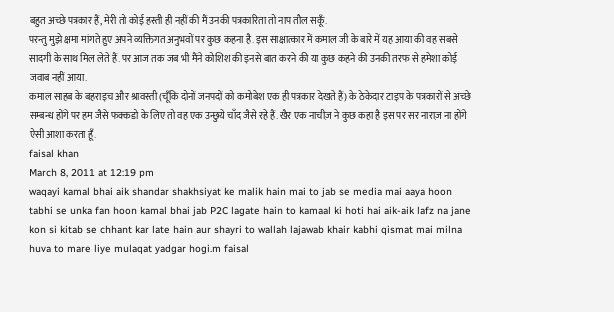बहुत अच्छे पत्रकार हैं, मेरी तो कोई हस्ती ही नहीं की मैं उनकी पत्रकारिता तो नाप तौल सकूँ.
परन्तु मुझे क्षमा मांगते हुए अपने व्यक्तिगत अनुभवों पर कुछ कहना है. इस साक्षात्कार में कमाल जी के बारे में यह आया की वह सबसे सादगी के साथ मिल लेते हैं. पर आज तक जब भी मैंने कोशिश की इनसे बात करने की या कुछ कहने की उनकी तरफ से हमेशा कोई जवाब नहीं आया.
कमाल साहब के बहराइच और श्रावस्ती (चूँकि दोनों जनपदों को कमोबेश एक ही पत्रकार देखते हैं) के ठेकेदार टाइप के पत्रकारों से अच्छे सम्बन्ध होंगे पर हम जैसे फक्कडो के लिए तो वह एक उन्छुये चाँद जैसे रहे हैं. खैर एक नाचीज़ ने कुछ कहा है इस पर सर नाराज़ ना होंगे ऐसी आशा करता हूँ.
faisal khan
March 8, 2011 at 12:19 pm
waqayi kamal bhai aik shandar shakhsiyat ke malik hain mai to jab se media mai aaya hoon tabhi se unka fan hoon kamal bhai jab P2C lagate hain to kamaal ki hoti hai aik-aik lafz na jane kon si kitab se chhant kar late hain aur shayri to wallah lajawab khair kabhi qismat mai milna huva to mare liye mulaqat yadgar hogi.m faisal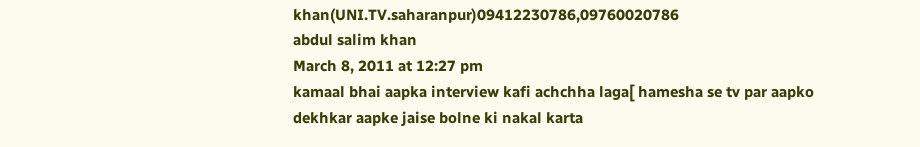khan(UNI.TV.saharanpur)09412230786,09760020786
abdul salim khan
March 8, 2011 at 12:27 pm
kamaal bhai aapka interview kafi achchha laga[ hamesha se tv par aapko dekhkar aapke jaise bolne ki nakal karta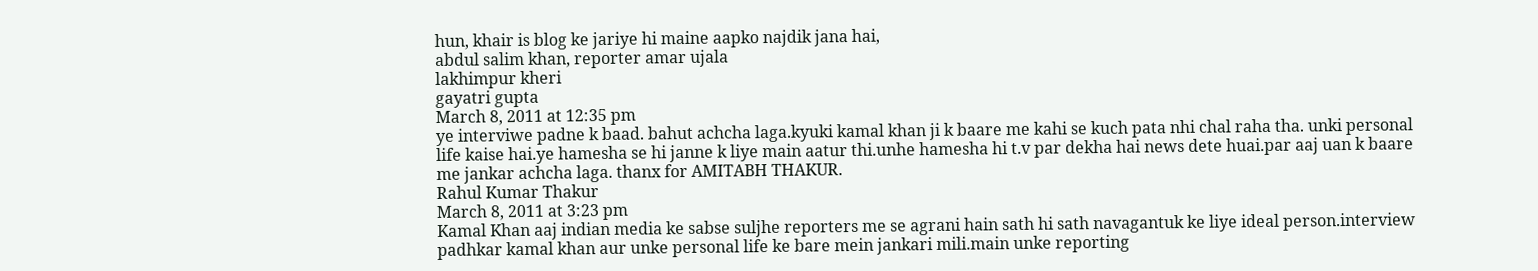hun, khair is blog ke jariye hi maine aapko najdik jana hai,
abdul salim khan, reporter amar ujala
lakhimpur kheri
gayatri gupta
March 8, 2011 at 12:35 pm
ye interviwe padne k baad. bahut achcha laga.kyuki kamal khan ji k baare me kahi se kuch pata nhi chal raha tha. unki personal life kaise hai.ye hamesha se hi janne k liye main aatur thi.unhe hamesha hi t.v par dekha hai news dete huai.par aaj uan k baare me jankar achcha laga. thanx for AMITABH THAKUR.
Rahul Kumar Thakur
March 8, 2011 at 3:23 pm
Kamal Khan aaj indian media ke sabse suljhe reporters me se agrani hain sath hi sath navagantuk ke liye ideal person.interview padhkar kamal khan aur unke personal life ke bare mein jankari mili.main unke reporting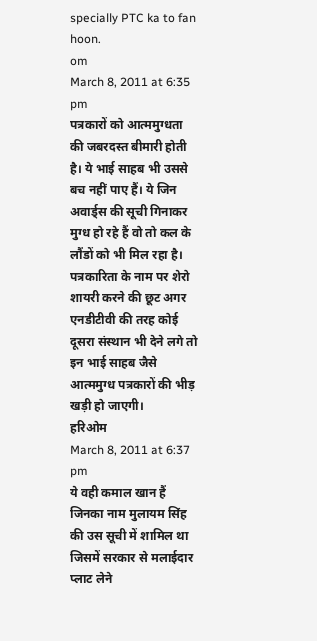specially PTC ka to fan hoon.
om
March 8, 2011 at 6:35 pm
पत्रकारों को आत्ममुग्धता की जबरदस्त बीमारी होती है। ये भाई साहब भी उससे बच नहीं पाए हैं। ये जिन अवार्ड्स की सूची गिनाकर मुग्ध हो रहे हैं वो तो कल के लौंडों को भी मिल रहा है। पत्रकारिता के नाम पर शेरो शायरी करने की छूट अगर एनडीटीवी की तरह कोई दूसरा संस्थान भी देने लगे तो इन भाई साहब जैसे आत्ममुग्ध पत्रकारों की भीड़ खड़ी हो जाएगी।
हरिओम
March 8, 2011 at 6:37 pm
ये वही कमाल खान हैं जिनका नाम मुलायम सिंह की उस सूची में शामिल था जिसमें सरकार से मलाईदार प्लाट लेने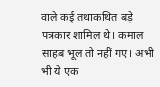वाले कई तथाकथित बड़े पत्रकार शामिल थे। कमाल साहब भूल तो नहीं गए। अभी भी ये एक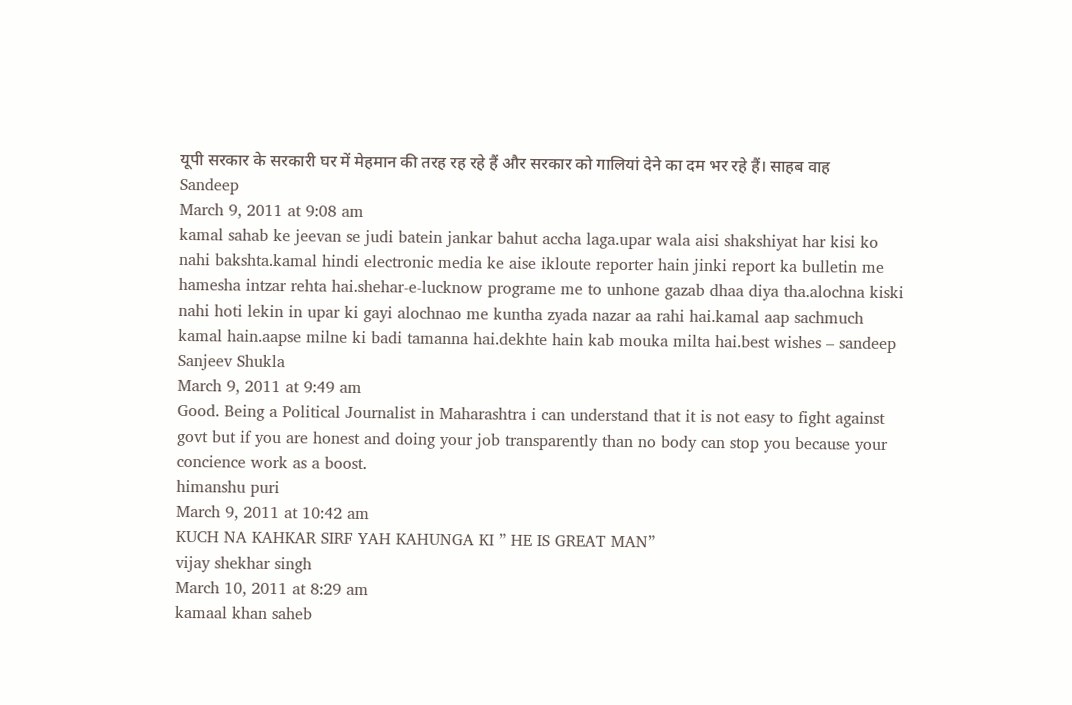यूपी सरकार के सरकारी घर में मेहमान की तरह रह रहे हैं और सरकार को गालियां देने का दम भर रहे हैं। साहब वाह
Sandeep
March 9, 2011 at 9:08 am
kamal sahab ke jeevan se judi batein jankar bahut accha laga.upar wala aisi shakshiyat har kisi ko nahi bakshta.kamal hindi electronic media ke aise ikloute reporter hain jinki report ka bulletin me hamesha intzar rehta hai.shehar-e-lucknow programe me to unhone gazab dhaa diya tha.alochna kiski nahi hoti lekin in upar ki gayi alochnao me kuntha zyada nazar aa rahi hai.kamal aap sachmuch kamal hain.aapse milne ki badi tamanna hai.dekhte hain kab mouka milta hai.best wishes – sandeep
Sanjeev Shukla
March 9, 2011 at 9:49 am
Good. Being a Political Journalist in Maharashtra i can understand that it is not easy to fight against govt but if you are honest and doing your job transparently than no body can stop you because your concience work as a boost.
himanshu puri
March 9, 2011 at 10:42 am
KUCH NA KAHKAR SIRF YAH KAHUNGA KI ” HE IS GREAT MAN”
vijay shekhar singh
March 10, 2011 at 8:29 am
kamaal khan saheb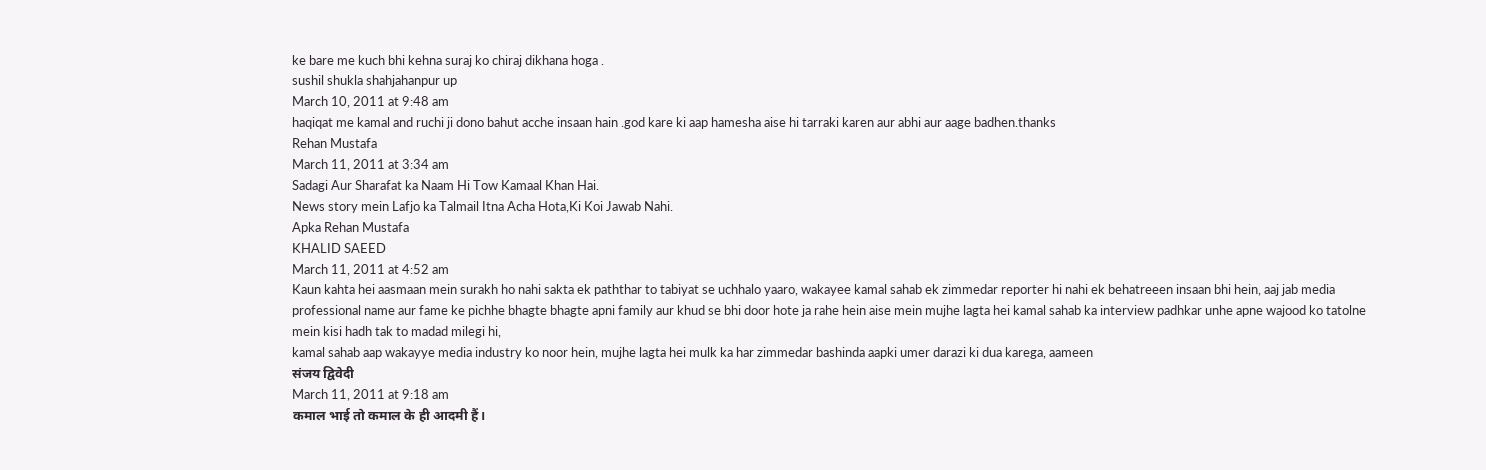ke bare me kuch bhi kehna suraj ko chiraj dikhana hoga .
sushil shukla shahjahanpur up
March 10, 2011 at 9:48 am
haqiqat me kamal and ruchi ji dono bahut acche insaan hain .god kare ki aap hamesha aise hi tarraki karen aur abhi aur aage badhen.thanks
Rehan Mustafa
March 11, 2011 at 3:34 am
Sadagi Aur Sharafat ka Naam Hi Tow Kamaal Khan Hai.
News story mein Lafjo ka Talmail Itna Acha Hota,Ki Koi Jawab Nahi.
Apka Rehan Mustafa
KHALID SAEED
March 11, 2011 at 4:52 am
Kaun kahta hei aasmaan mein surakh ho nahi sakta ek paththar to tabiyat se uchhalo yaaro, wakayee kamal sahab ek zimmedar reporter hi nahi ek behatreeen insaan bhi hein, aaj jab media professional name aur fame ke pichhe bhagte bhagte apni family aur khud se bhi door hote ja rahe hein aise mein mujhe lagta hei kamal sahab ka interview padhkar unhe apne wajood ko tatolne mein kisi hadh tak to madad milegi hi,
kamal sahab aap wakayye media industry ko noor hein, mujhe lagta hei mulk ka har zimmedar bashinda aapki umer darazi ki dua karega, aameen
संजय द्विवेदी
March 11, 2011 at 9:18 am
कमाल भाई तो कमाल के ही आदमी हैं।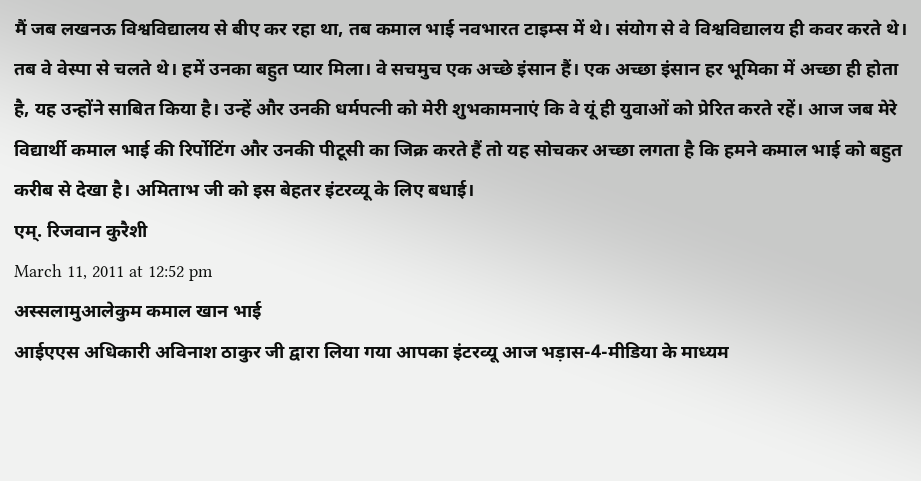मैं जब लखनऊ विश्वविद्यालय से बीए कर रहा था, तब कमाल भाई नवभारत टाइम्स में थे। संयोग से वे विश्वविद्यालय ही कवर करते थे। तब वे वेस्पा से चलते थे। हमें उनका बहुत प्यार मिला। वे सचमुच एक अच्छे इंसान हैं। एक अच्छा इंसान हर भूमिका में अच्छा ही होता है, यह उन्होंने साबित किया है। उन्हें और उनकी धर्मपत्नी को मेरी शुभकामनाएं कि वे यूं ही युवाओं को प्रेरित करते रहें। आज जब मेरे विद्यार्थी कमाल भाई की रिर्पोटिंग और उनकी पीटूसी का जिक्र करते हैं तो यह सोचकर अच्छा लगता है कि हमने कमाल भाई को बहुत करीब से देखा है। अमिताभ जी को इस बेहतर इंटरव्यू के लिए बधाई।
एम्. रिजवान कुरैशी
March 11, 2011 at 12:52 pm
अस्सलामुआलेकुम कमाल खान भाई
आईएएस अधिकारी अविनाश ठाकुर जी द्वारा लिया गया आपका इंटरव्यू आज भड़ास-4-मीडिया के माध्यम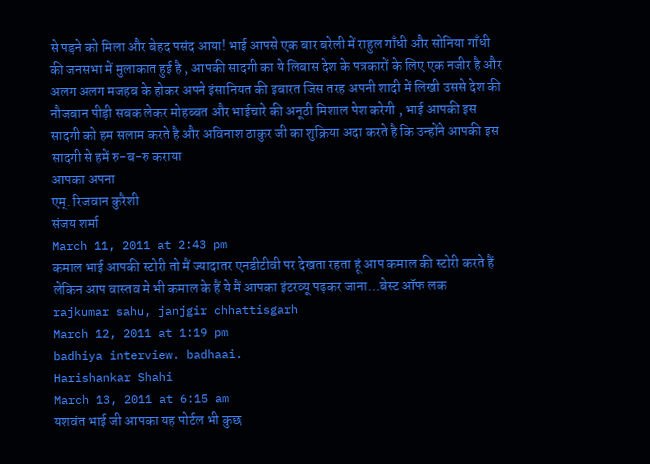से पड़ने को मिला और बेहद पसंद आया! भाई आपसे एक बार बरेली में राहुल गाँधी और सोनिया गाँधी की जनसभा में मुलाकात हुई है , आपकी सादगी का ये लिबास देश के पत्रकारों के लिए एक नजीर है और अलग अलग मजहब के होकर अपने इंसानियत की इबारत जिस तरह अपनी शादी में लिखी उससे देश की नौजबान पीड़ी सबक लेकर मोहब्बत और भाईचारे की अनूठी मिशाल पेश करेगी , भाई आपकी इस सादगी को हम सलाम करते है और अविनाश ठाकुर जी का शुक्रिया अदा करते है कि उन्होंने आपकी इस सादगी से हमें रु-ब-रु कराया
आपका अपना
एम्. रिजवान कुरैशी
संजय शर्मा
March 11, 2011 at 2:43 pm
कमाल भाई आपकी स्टोरी तो मैं ज्यादातर एनडीटीवी पर देखता रहता हूं आप कमाल की स्टोरी करते हैं लेकिन आप वास्तव मे भी कमाल के हैं ये मैं आपका इंटरव्यू पढ़कर जाना…बेस्ट ऑफ लक
rajkumar sahu, janjgir chhattisgarh
March 12, 2011 at 1:19 pm
badhiya interview. badhaai.
Harishankar Shahi
March 13, 2011 at 6:15 am
यशवंत भाई जी आपका यह पोर्टल भी कुछ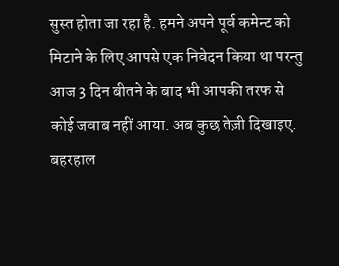सुस्त होता जा रहा है. हमने अपने पूर्व कमेन्ट को मिटाने के लिए आपसे एक निवेदन किया था परन्तु आज 3 दिन बीतने के बाद भी आपकी तरफ से कोई जवाब नहीं आया. अब कुछ तेज़ी दिखाइए.
बहरहाल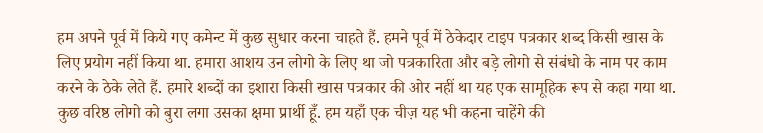हम अपने पूर्व में किये गए कमेन्ट में कुछ सुधार करना चाहते हैं. हमने पूर्व में ठेकेदार टाइप पत्रकार शब्द किसी खास के लिए प्रयोग नहीं किया था. हमारा आशय उन लोगो के लिए था जो पत्रकारिता और बड़े लोगो से संबंधो के नाम पर काम करने के ठेके लेते हैं. हमारे शब्दों का इशारा किसी खास पत्रकार की ओर नहीं था यह एक सामूहिक रूप से कहा गया था. कुछ वरिष्ठ लोगो को बुरा लगा उसका क्षमा प्रार्थी हूँ. हम यहाँ एक चीज़ यह भी कहना चाहेंगे की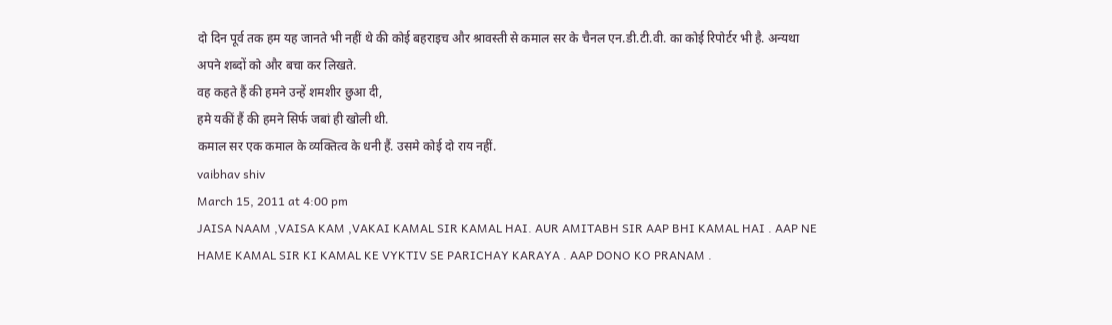दो दिन पूर्व तक हम यह जानते भी नहीं थे की कोई बहराइच और श्रावस्ती से कमाल सर के चैनल एन.डी.टी.वी. का कोई रिपोर्टर भी है. अन्यथा अपने शब्दों को और बचा कर लिखते.
वह कहते हैं की हमने उन्हें शमशीर छुआ दी,
हमे यकीं हैं की हमने सिर्फ जबां ही खोली थी.
कमाल सर एक कमाल के व्यक्तित्व के धनी हैं. उसमे कोई दो राय नहीं.
vaibhav shiv
March 15, 2011 at 4:00 pm
JAISA NAAM ,VAISA KAM ,VAKAI KAMAL SIR KAMAL HAI. AUR AMITABH SIR AAP BHI KAMAL HAI . AAP NE HAME KAMAL SIR KI KAMAL KE VYKTIV SE PARICHAY KARAYA . AAP DONO KO PRANAM .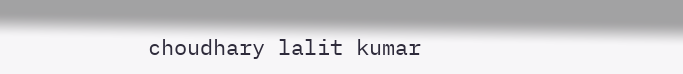choudhary lalit kumar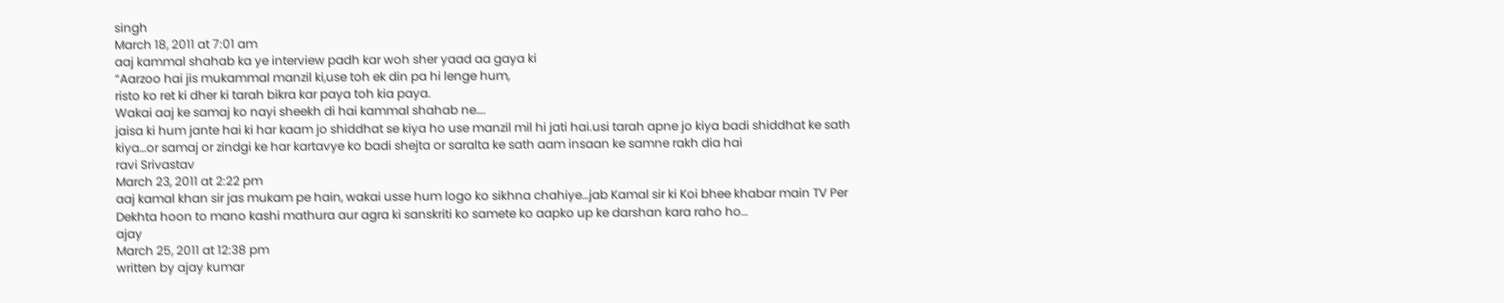singh
March 18, 2011 at 7:01 am
aaj kammal shahab ka ye interview padh kar woh sher yaad aa gaya ki
“Aarzoo hai jis mukammal manzil ki,use toh ek din pa hi lenge hum,
risto ko ret ki dher ki tarah bikra kar paya toh kia paya.
Wakai aaj ke samaj ko nayi sheekh di hai kammal shahab ne….
jaisa ki hum jante hai ki har kaam jo shiddhat se kiya ho use manzil mil hi jati hai.usi tarah apne jo kiya badi shiddhat ke sath kiya…or samaj or zindgi ke har kartavye ko badi shejta or saralta ke sath aam insaan ke samne rakh dia hai
ravi Srivastav
March 23, 2011 at 2:22 pm
aaj kamal khan sir jas mukam pe hain, wakai usse hum logo ko sikhna chahiye…jab Kamal sir ki Koi bhee khabar main TV Per Dekhta hoon to mano kashi mathura aur agra ki sanskriti ko samete ko aapko up ke darshan kara raho ho…
ajay
March 25, 2011 at 12:38 pm
written by ajay kumar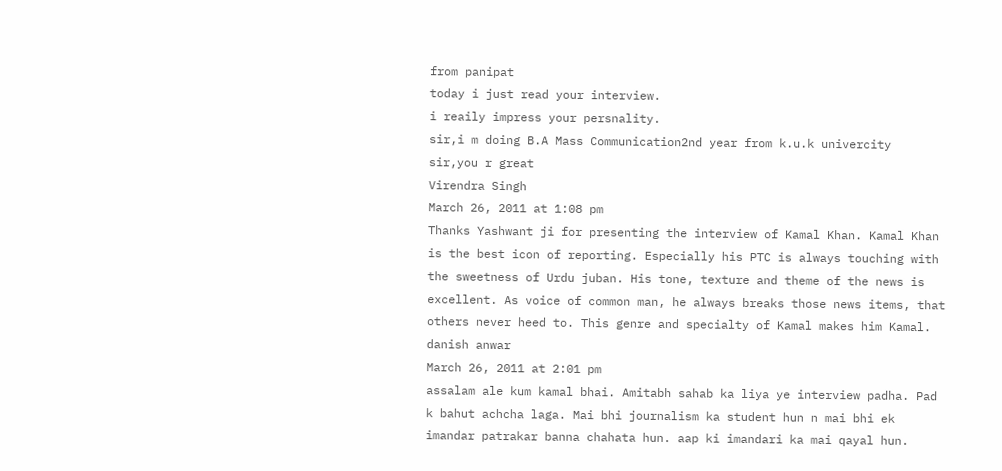from panipat
today i just read your interview.
i reaily impress your persnality.
sir,i m doing B.A Mass Communication2nd year from k.u.k univercity
sir,you r great
Virendra Singh
March 26, 2011 at 1:08 pm
Thanks Yashwant ji for presenting the interview of Kamal Khan. Kamal Khan is the best icon of reporting. Especially his PTC is always touching with the sweetness of Urdu juban. His tone, texture and theme of the news is excellent. As voice of common man, he always breaks those news items, that others never heed to. This genre and specialty of Kamal makes him Kamal.
danish anwar
March 26, 2011 at 2:01 pm
assalam ale kum kamal bhai. Amitabh sahab ka liya ye interview padha. Pad k bahut achcha laga. Mai bhi journalism ka student hun n mai bhi ek imandar patrakar banna chahata hun. aap ki imandari ka mai qayal hun.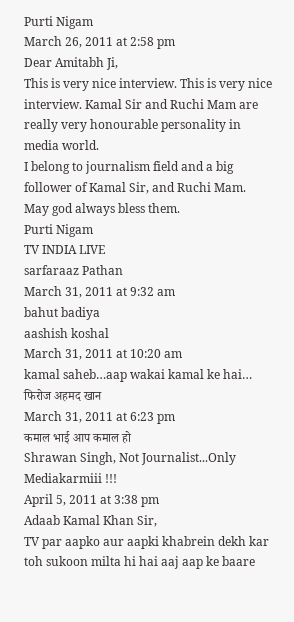Purti Nigam
March 26, 2011 at 2:58 pm
Dear Amitabh Ji,
This is very nice interview. This is very nice interview. Kamal Sir and Ruchi Mam are really very honourable personality in media world.
I belong to journalism field and a big follower of Kamal Sir, and Ruchi Mam. May god always bless them.
Purti Nigam
TV INDIA LIVE
sarfaraaz Pathan
March 31, 2011 at 9:32 am
bahut badiya
aashish koshal
March 31, 2011 at 10:20 am
kamal saheb…aap wakai kamal ke hai…
फिरोज अहमद खान
March 31, 2011 at 6:23 pm
कमाल भाई आप कमाल हो
Shrawan Singh, Not Journalist...Only Mediakarmiii !!!
April 5, 2011 at 3:38 pm
Adaab Kamal Khan Sir,
TV par aapko aur aapki khabrein dekh kar toh sukoon milta hi hai aaj aap ke baare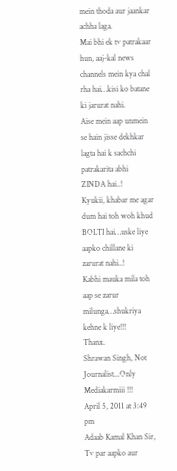mein thoda aur jaankar achha laga.
Mai bhi ek tv patrakaar hun, aaj-kal news channels mein kya chal rha hai…kisi ko batane ki jarurat nahi.
Aise mein aap unmein se hain jisse dekhkar lagta hai k sachchi patrakarita abhi ZINDA hai..!
Kyukii, khabar me agar dum hai toh woh khud BOLTI hai…uske liye aapko chillane ki zarurat nahi..!
Kabhi mauka mila toh aap se zarur milunga…shukriya kehne k liye!!!
Thanx.
Shrawan Singh, Not Journalist...Only Mediakarmiii !!!
April 5, 2011 at 3:49 pm
Adaab Kamal Khan Sir,
Tv par aapko aur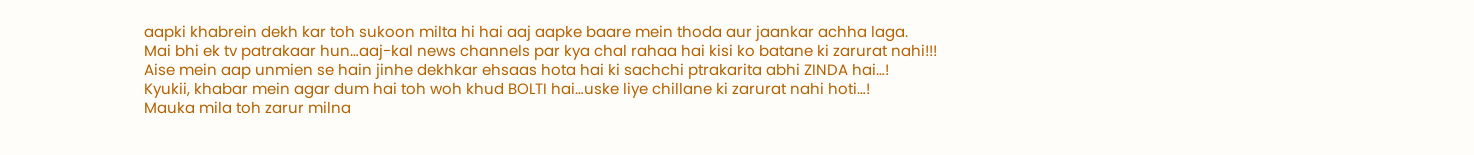aapki khabrein dekh kar toh sukoon milta hi hai aaj aapke baare mein thoda aur jaankar achha laga.
Mai bhi ek tv patrakaar hun…aaj-kal news channels par kya chal rahaa hai kisi ko batane ki zarurat nahi!!!
Aise mein aap unmien se hain jinhe dekhkar ehsaas hota hai ki sachchi ptrakarita abhi ZINDA hai…!
Kyukii, khabar mein agar dum hai toh woh khud BOLTI hai…uske liye chillane ki zarurat nahi hoti…!
Mauka mila toh zarur milna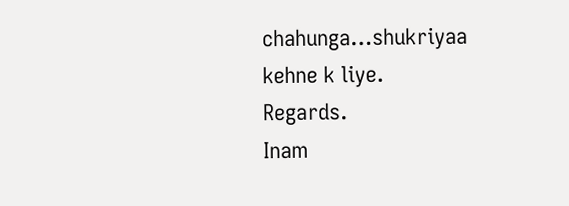chahunga…shukriyaa kehne k liye.
Regards.
Inam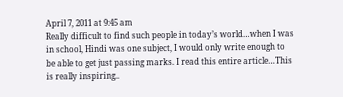April 7, 2011 at 9:45 am
Really difficult to find such people in today’s world…when I was in school, Hindi was one subject, I would only write enough to be able to get just passing marks. I read this entire article…This is really inspiring..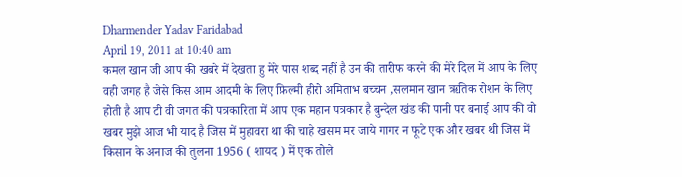Dharmender Yadav Faridabad
April 19, 2011 at 10:40 am
कमल खान जी आप की खबरे में देखता हु मेरे पास शब्द नहीं है उन की तारीफ करने की मेरे दिल में आप के लिए वही जगह है जेसे किस आम आदमी के लिए फ़िल्मी हीरो अमिताभ बच्चन ,सलमान खान ऋतिक रोशन के लिए होती है आप टी वी जगत की पत्रकारिता में आप एक महान पत्रकार है बुन्देल खंड की पानी पर बनाई आप की वो खबर मुझे आज भी याद है जिस में मुहावरा था की चाहे खसम मर जाये गागर न फूटे एक और खबर थी जिस में किसान के अनाज की तुलना 1956 ( शायद ) में एक तोले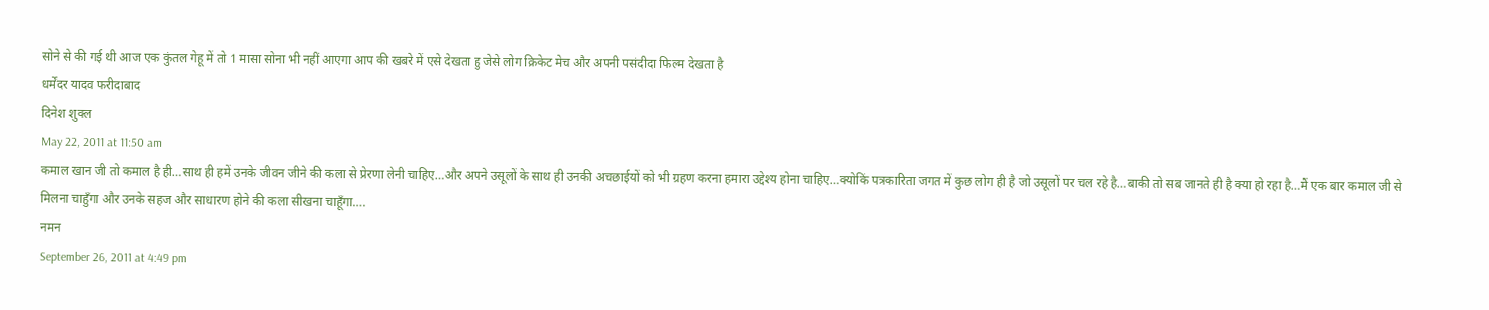सोने से की गई थी आज एक कुंतल गेहू में तो 1 मासा सोना भी नहीं आएगा आप की खबरे में एसे देखता हु जेसे लोग क्रिकेट मेच और अपनी पसंदीदा फिल्म देखता है
धर्मेंदर यादव फरीदाबाद
दिनेश शुक्ल
May 22, 2011 at 11:50 am
कमाल खान जी तो कमाल है ही…साथ ही हमें उनके जीवन जीने की कला से प्रेरणा लेनी चाहिए…और अपने उसूलों के साथ ही उनकी अचछाईयों को भी ग्रहण करना हमारा उद्देश्य होना चाहिए…क्योकिं पत्रकारिता जगत में कुछ लोग ही है जो उसूलों पर चल रहे है…बाकी तो सब जानते ही है क्या हो रहा है…मैं एक बार कमाल जी से मिलना चाहुँगा और उनके सहज और साधारण होने की कला सीखना चाहूँगा….
नमन
September 26, 2011 at 4:49 pm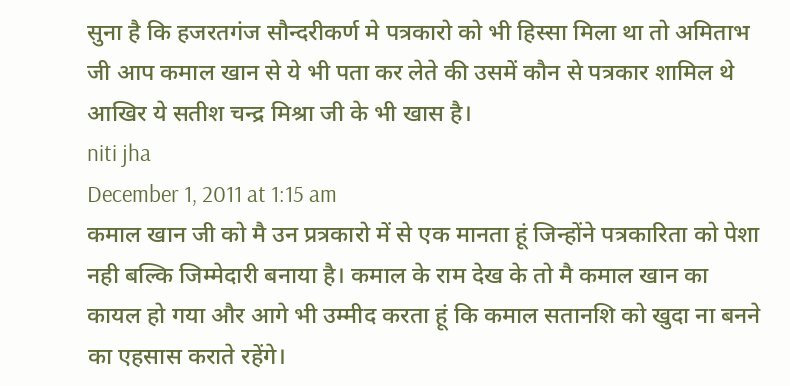सुना है कि हजरतगंज सौन्दरीकर्ण मे पत्रकारो को भी हिस्सा मिला था तो अमिताभ जी आप कमाल खान से ये भी पता कर लेते की उसमें कौन से पत्रकार शामिल थे आखिर ये सतीश चन्द्र मिश्रा जी के भी खास है।
niti jha
December 1, 2011 at 1:15 am
कमाल खान जी को मै उन प्रत्रकारो में से एक मानता हूं जिन्होंने पत्रकारिता को पेशा नही बल्कि जिम्मेदारी बनाया है। कमाल के राम देख के तो मै कमाल खान का कायल हो गया और आगे भी उम्मीद करता हूं कि कमाल सतानशि को खुदा ना बनने का एहसास कराते रहेंगे।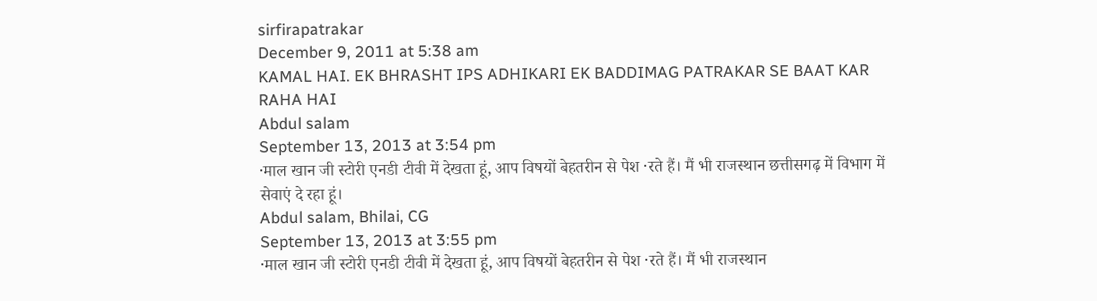sirfirapatrakar
December 9, 2011 at 5:38 am
KAMAL HAI. EK BHRASHT IPS ADHIKARI EK BADDIMAG PATRAKAR SE BAAT KAR RAHA HAI
Abdul salam
September 13, 2013 at 3:54 pm
·माल खान जी स्टोरी एनडी टीवी में देखता हूं, आप विषयों बेहतरीन से पेश ·रते हैं। मैं भी राजस्थान छत्तीसगढ़ में विभाग में सेवाएं दे रहा हूं।
Abdul salam, Bhilai, CG
September 13, 2013 at 3:55 pm
·माल खान जी स्टोरी एनडी टीवी में देखता हूं, आप विषयों बेहतरीन से पेश ·रते हैं। मैं भी राजस्थान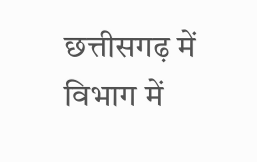छत्तीसगढ़ में विभाग में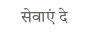सेवाएं दे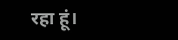रहा हूं।